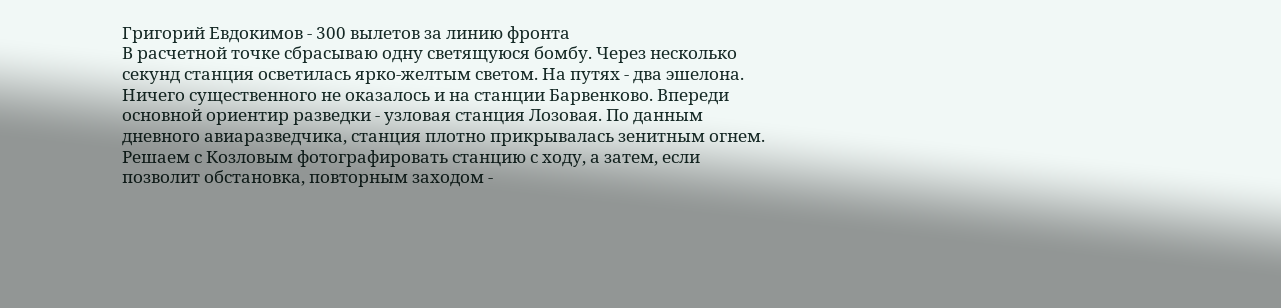Григорий Евдокимов - 300 вылетов за линию фронта
В расчетной точке сбрасываю одну светящуюся бомбу. Через несколько секунд станция осветилась ярко-желтым светом. На путях - два эшелона. Ничего существенного не оказалось и на станции Барвенково. Впереди основной ориентир разведки - узловая станция Лозовая. По данным дневного авиаразведчика, станция плотно прикрывалась зенитным огнем. Решаем с Козловым фотографировать станцию с ходу, а затем, если позволит обстановка, повторным заходом -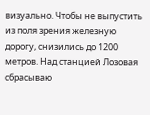визуально. Чтобы не выпустить из поля зрения железную дорогу, снизились до 1200 метров. Над станцией Лозовая сбрасываю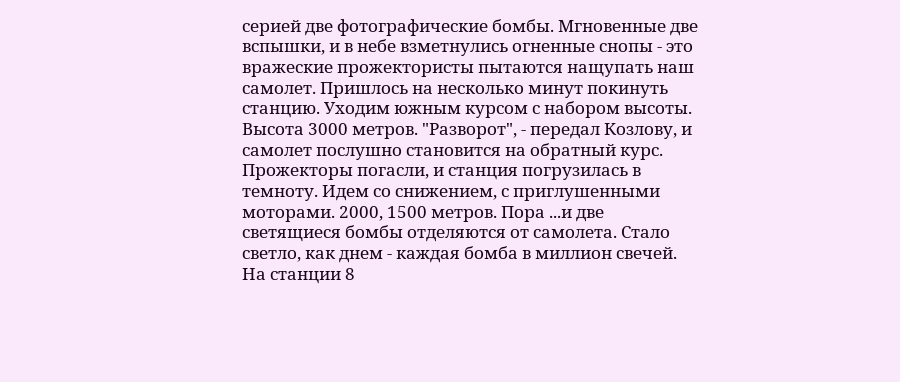серией две фотографические бомбы. Мгновенные две вспышки, и в небе взметнулись огненные снопы - это вражеские прожектористы пытаются нащупать наш самолет. Пришлось на несколько минут покинуть станцию. Уходим южным курсом с набором высоты. Высота 3000 метров. "Разворот", - передал Козлову, и самолет послушно становится на обратный курс. Прожекторы погасли, и станция погрузилась в темноту. Идем со снижением, с приглушенными моторами. 2000, 1500 метров. Пора ...и две светящиеся бомбы отделяются от самолета. Стало светло, как днем - каждая бомба в миллион свечей. На станции 8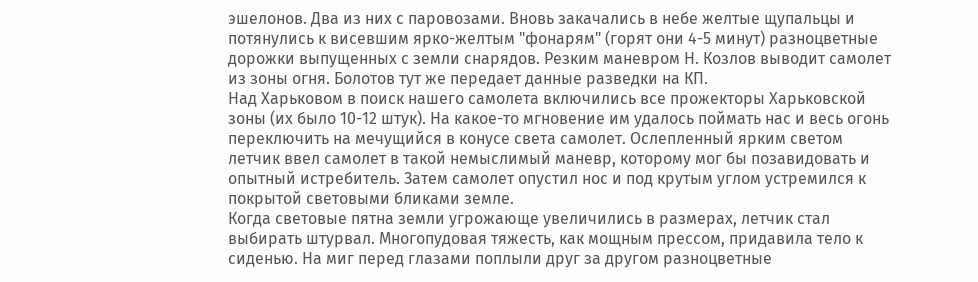эшелонов. Два из них с паровозами. Вновь закачались в небе желтые щупальцы и потянулись к висевшим ярко-желтым "фонарям" (горят они 4-5 минут) разноцветные дорожки выпущенных с земли снарядов. Резким маневром Н. Козлов выводит самолет из зоны огня. Болотов тут же передает данные разведки на КП.
Над Харьковом в поиск нашего самолета включились все прожекторы Харьковской зоны (их было 10-12 штук). На какое-то мгновение им удалось поймать нас и весь огонь переключить на мечущийся в конусе света самолет. Ослепленный ярким светом летчик ввел самолет в такой немыслимый маневр, которому мог бы позавидовать и опытный истребитель. Затем самолет опустил нос и под крутым углом устремился к покрытой световыми бликами земле.
Когда световые пятна земли угрожающе увеличились в размерах, летчик стал выбирать штурвал. Многопудовая тяжесть, как мощным прессом, придавила тело к сиденью. На миг перед глазами поплыли друг за другом разноцветные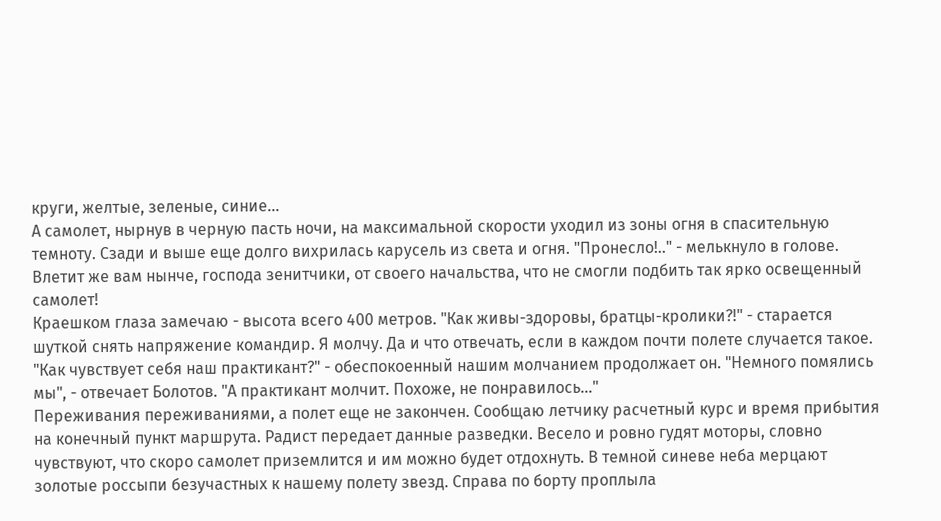круги, желтые, зеленые, синие...
А самолет, нырнув в черную пасть ночи, на максимальной скорости уходил из зоны огня в спасительную темноту. Сзади и выше еще долго вихрилась карусель из света и огня. "Пронесло!.." - мелькнуло в голове. Влетит же вам нынче, господа зенитчики, от своего начальства, что не смогли подбить так ярко освещенный самолет!
Краешком глаза замечаю - высота всего 400 метров. "Как живы-здоровы, братцы-кролики?!" - старается шуткой снять напряжение командир. Я молчу. Да и что отвечать, если в каждом почти полете случается такое. "Как чувствует себя наш практикант?" - обеспокоенный нашим молчанием продолжает он. "Немного помялись мы", - отвечает Болотов. "А практикант молчит. Похоже, не понравилось..."
Переживания переживаниями, а полет еще не закончен. Сообщаю летчику расчетный курс и время прибытия на конечный пункт маршрута. Радист передает данные разведки. Весело и ровно гудят моторы, словно чувствуют, что скоро самолет приземлится и им можно будет отдохнуть. В темной синеве неба мерцают золотые россыпи безучастных к нашему полету звезд. Справа по борту проплыла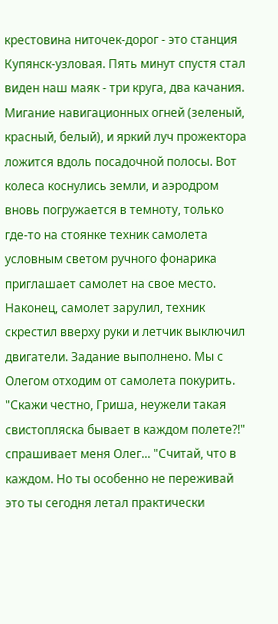крестовина ниточек-дорог - это станция Купянск-узловая. Пять минут спустя стал виден наш маяк - три круга, два качания. Мигание навигационных огней (зеленый, красный, белый), и яркий луч прожектора ложится вдоль посадочной полосы. Вот колеса коснулись земли, и аэродром вновь погружается в темноту, только где-то на стоянке техник самолета условным светом ручного фонарика приглашает самолет на свое место.
Наконец, самолет зарулил, техник скрестил вверху руки и летчик выключил двигатели. Задание выполнено. Мы с Олегом отходим от самолета покурить. "Скажи честно, Гриша, неужели такая свистопляска бывает в каждом полете?!" спрашивает меня Олег... "Считай, что в каждом. Но ты особенно не переживай это ты сегодня летал практически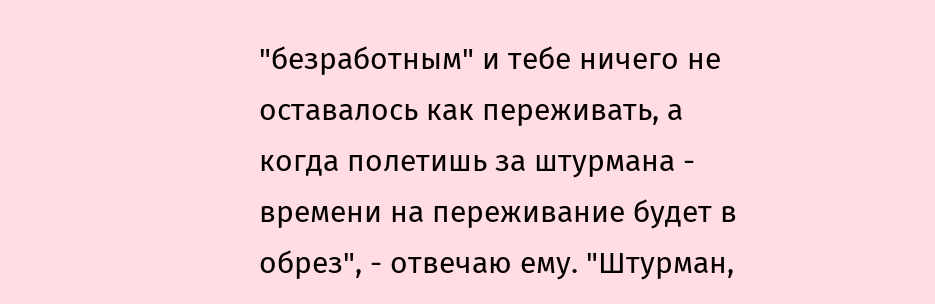"безработным" и тебе ничего не оставалось как переживать, а когда полетишь за штурмана - времени на переживание будет в обрез", - отвечаю ему. "Штурман,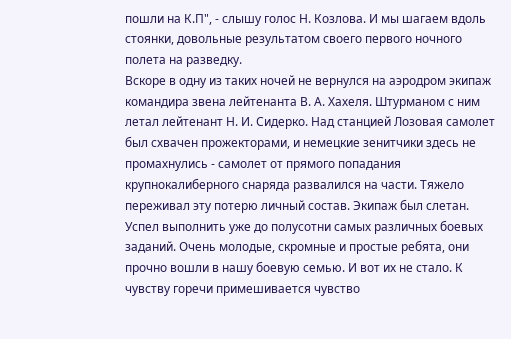пошли на К.П", - слышу голос Н. Козлова. И мы шагаем вдоль стоянки, довольные результатом своего первого ночного полета на разведку.
Вскоре в одну из таких ночей не вернулся на аэродром экипаж командира звена лейтенанта В. А. Хахеля. Штурманом с ним летал лейтенант Н. И. Сидерко. Над станцией Лозовая самолет был схвачен прожекторами, и немецкие зенитчики здесь не промахнулись - самолет от прямого попадания крупнокалиберного снаряда развалился на части. Тяжело переживал эту потерю личный состав. Экипаж был слетан. Успел выполнить уже до полусотни самых различных боевых заданий. Очень молодые, скромные и простые ребята, они прочно вошли в нашу боевую семью. И вот их не стало. К чувству горечи примешивается чувство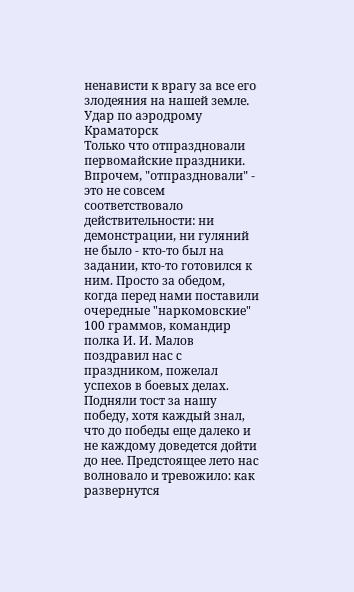ненависти к врагу за все его злодеяния на нашей земле.
Удар по аэродрому Краматорск
Только что отпраздновали первомайские праздники. Впрочем, "отпраздновали" - это не совсем соответствовало действительности: ни демонстрации, ни гуляний не было - кто-то был на задании, кто-то готовился к ним. Просто за обедом, когда перед нами поставили очередные "наркомовские" 100 граммов, командир полка И. И. Малов поздравил нас с праздником, пожелал успехов в боевых делах. Подняли тост за нашу победу, хотя каждый знал, что до победы еще далеко и не каждому доведется дойти до нее. Предстоящее лето нас волновало и тревожило: как развернутся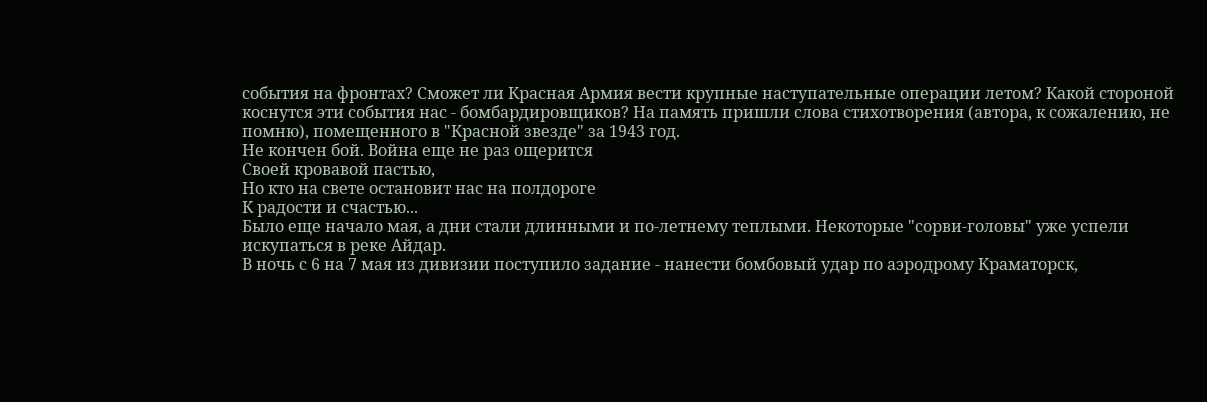события на фронтах? Сможет ли Красная Армия вести крупные наступательные операции летом? Какой стороной коснутся эти события нас - бомбардировщиков? На память пришли слова стихотворения (автора, к сожалению, не помню), помещенного в "Красной звезде" за 1943 год.
Не кончен бой. Война еще не раз ощерится
Своей кровавой пастью,
Но кто на свете остановит нас на полдороге
К радости и счастью...
Было еще начало мая, а дни стали длинными и по-летнему теплыми. Некоторые "сорви-головы" уже успели искупаться в реке Айдар.
В ночь с 6 на 7 мая из дивизии поступило задание - нанести бомбовый удар по аэродрому Краматорск,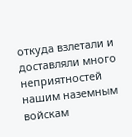откуда взлетали и доставляли много неприятностей нашим наземным войскам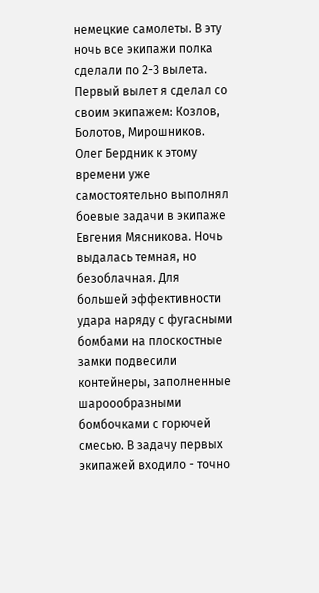немецкие самолеты. В эту ночь все экипажи полка сделали по 2-3 вылета. Первый вылет я сделал со своим экипажем: Козлов, Болотов, Мирошников. Олег Бердник к этому времени уже самостоятельно выполнял боевые задачи в экипаже Евгения Мясникова. Ночь выдалась темная, но безоблачная. Для большей эффективности удара наряду с фугасными бомбами на плоскостные замки подвесили контейнеры, заполненные шароообразными бомбочками с горючей смесью. В задачу первых экипажей входило - точно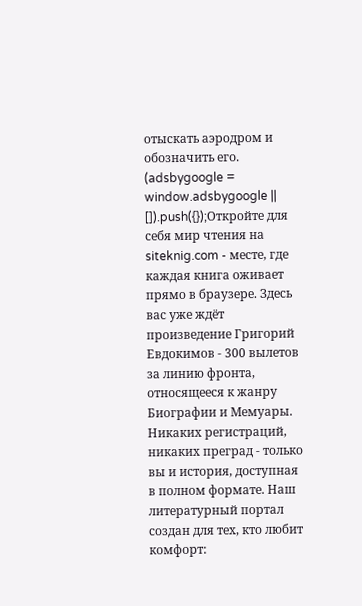отыскать аэродром и обозначить его.
(adsbygoogle = window.adsbygoogle || []).push({});Откройте для себя мир чтения на siteknig.com - месте, где каждая книга оживает прямо в браузере. Здесь вас уже ждёт произведение Григорий Евдокимов - 300 вылетов за линию фронта, относящееся к жанру Биографии и Мемуары. Никаких регистраций, никаких преград - только вы и история, доступная в полном формате. Наш литературный портал создан для тех, кто любит комфорт: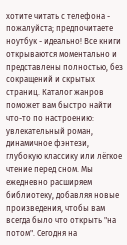хотите читать с телефона - пожалуйста; предпочитаете ноутбук - идеально! Все книги открываются моментально и представлены полностью, без сокращений и скрытых страниц. Каталог жанров поможет вам быстро найти что-то по настроению: увлекательный роман, динамичное фэнтези, глубокую классику или лёгкое чтение перед сном. Мы ежедневно расширяем библиотеку, добавляя новые произведения, чтобы вам всегда было что открыть "на потом". Сегодня на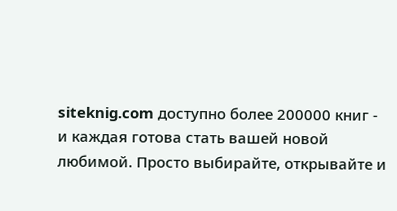siteknig.com доступно более 200000 книг - и каждая готова стать вашей новой любимой. Просто выбирайте, открывайте и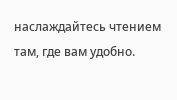наслаждайтесь чтением там, где вам удобно.